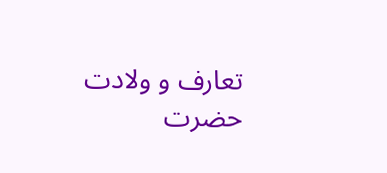تعارف و ولادت
حضرت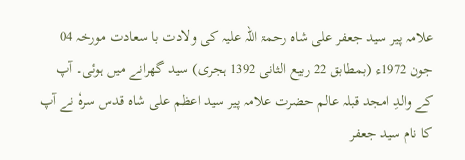علامہ پیر سید جعفر علی شاہ رحمۃ اللہ علیہ کی ولادت با سعادت مورخہ 04 جون 1972ء (بمطابق 22 ربیع الثانی 1392 ہجری) سید گھرانے میں ہوئی۔ آپ کے والدِ امجد قبلہ عالم حضرت علامہ پیر سید اعظم علی شاہ قدس سرہٗ نے آپ کا نام سید جعفر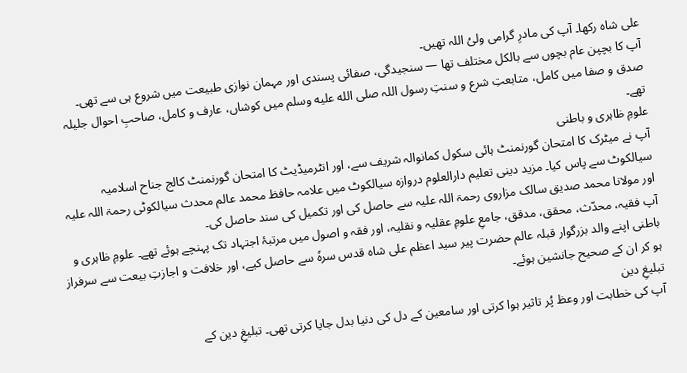علی شاہ رکھا۔ آپ کی مادرِ گرامی ولیُ اللہ تھیں۔
آپ کا بچپن عام بچوں سے بالکل مختلف تھا — سنجیدگی، صفائی پسندی اور مہمان نوازی طبیعت میں شروع ہی سے تھی۔ صدق و صفا میں کامل، متابعتِ شرع و سنتِ رسول اللہ صلى الله عليه وسلم میں کوشاں، عارف و کامل، صاحبِ احوال جلیلہ تھے۔
علومِ ظاہری و باطنی
آپ نے میٹرک کا امتحان گورنمنٹ ہائی سکول کمانوالہ شریف سے، اور انٹرمیڈیٹ کا امتحان گورنمنٹ کالج جناح اسلامیہ سیالکوٹ سے پاس کیا۔ مزید دینی تعلیم دارالعلوم دروازہ سیالکوٹ میں علامہ حافظ محمد عالم محدث سیالکوٹی رحمۃ اللہ علیہ اور مولانا محمد صدیق سالک مزاروی رحمۃ اللہ علیہ سے حاصل کی اور تکمیل کی سند حاصل کی۔
آپ فقیہ، محدّث، محقق، مدقق، جامعِ علومِ عقلیہ و نقلیہ، اور فقہ و اصول میں مرتبۂ اجتہاد تک پہنچے ہوئے تھے۔ علومِ ظاہری و باطنی اپنے والد بزرگوار قبلہ عالم حضرت پیر سید اعظم علی شاہ قدس سرہٗ سے حاصل کیے، اور خلافت و اجازتِ بیعت سے سرفراز ہو کر ان کے صحیح جانشین ہوئے۔
تبلیغِ دین
آپ کی خطابت اور وعظ پُر تاثیر ہوا کرتی اور سامعین کے دل کی دنیا بدل جایا کرتی تھی۔ تبلیغِ دین کے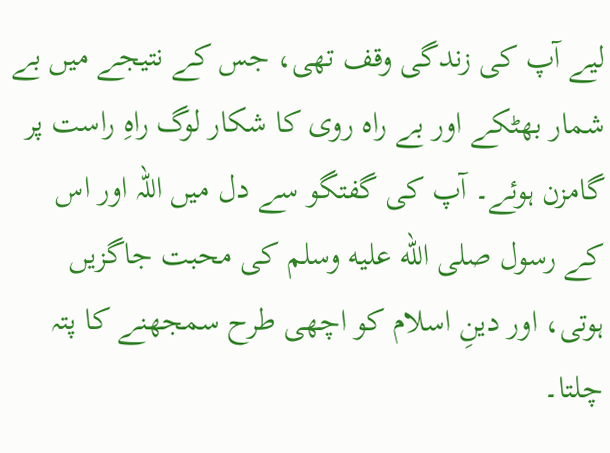لیے آپ کی زندگی وقف تھی، جس کے نتیجے میں بے شمار بھٹکے اور بے راہ روی کا شکار لوگ راہِ راست پر گامزن ہوئے۔ آپ کی گفتگو سے دل میں اللہ اور اس کے رسول صلى الله عليه وسلم کی محبت جاگزیں ہوتی، اور دینِ اسلام کو اچھی طرح سمجھنے کا پتہ چلتا۔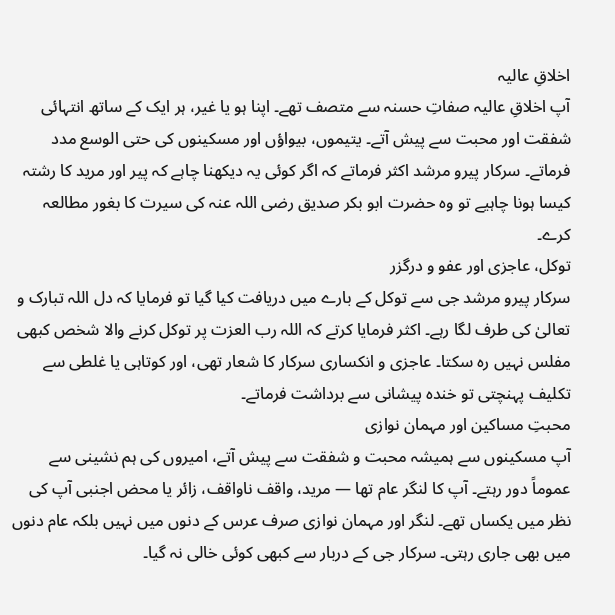اخلاقِ عالیہ
آپ اخلاقِ عالیہ صفاتِ حسنہ سے متصف تھے۔ اپنا ہو یا غیر، ہر ایک کے ساتھ انتہائی شفقت اور محبت سے پیش آتے۔ یتیموں، بیواؤں اور مسکینوں کی حتی الوسع مدد فرماتے۔ سرکار پیرو مرشد اکثر فرماتے کہ اگر کوئی یہ دیکھنا چاہے کہ پیر اور مرید کا رشتہ کیسا ہونا چاہیے تو وہ حضرت ابو بکر صدیق رضی اللہ عنہ کی سیرت کا بغور مطالعہ کرے۔
توکل، عاجزی اور عفو و درگزر
سرکار پیرو مرشد جی سے توکل کے بارے میں دریافت کیا گیا تو فرمایا کہ دل اللہ تبارک و تعالیٰ کی طرف لگا رہے۔ اکثر فرمایا کرتے کہ اللہ رب العزت پر توکل کرنے والا شخص کبھی مفلس نہیں رہ سکتا۔ عاجزی و انکساری سرکار کا شعار تھی، اور کوتاہی یا غلطی سے تکلیف پہنچتی تو خندہ پیشانی سے برداشت فرماتے۔
محبتِ مساکین اور مہمان نوازی
آپ مسکینوں سے ہمیشہ محبت و شفقت سے پیش آتے، امیروں کی ہم نشینی سے عموماً دور رہتے۔ آپ کا لنگر عام تھا — مرید، واقف ناواقف، زائر یا محض اجنبی آپ کی نظر میں یکساں تھے۔ لنگر اور مہمان نوازی صرف عرس کے دنوں میں نہیں بلکہ عام دنوں میں بھی جاری رہتی۔ سرکار جی کے دربار سے کبھی کوئی خالی نہ گیا۔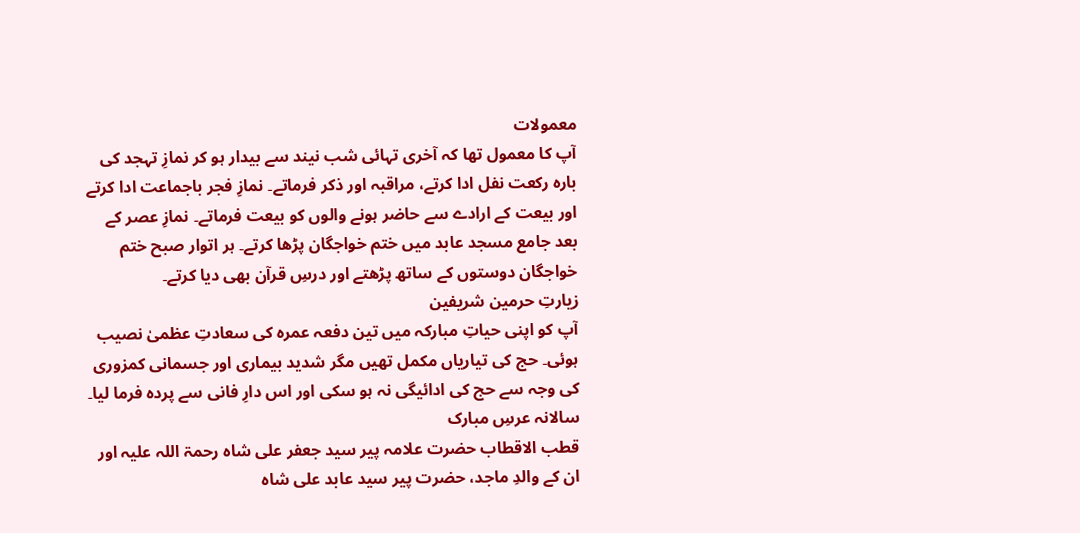معمولات
آپ کا معمول تھا کہ آخری تہائی شب نیند سے بیدار ہو کر نمازِ تہجد کی بارہ رکعت نفل ادا کرتے، مراقبہ اور ذکر فرماتے۔ نمازِ فجر باجماعت ادا کرتے اور بیعت کے ارادے سے حاضر ہونے والوں کو بیعت فرماتے۔ نمازِ عصر کے بعد جامع مسجد عابد میں ختم خواجگان پڑھا کرتے۔ ہر اتوار صبح ختم خواجگان دوستوں کے ساتھ پڑھتے اور درسِ قرآن بھی دیا کرتے۔
زیارتِ حرمین شریفین
آپ کو اپنی حیاتِ مبارکہ میں تین دفعہ عمرہ کی سعادتِ عظمیٰ نصیب ہوئی۔ حج کی تیاریاں مکمل تھیں مگر شدید بیماری اور جسمانی کمزوری کی وجہ سے حج کی ادائیگی نہ ہو سکی اور اس دارِ فانی سے پردہ فرما لیا۔
سالانہ عرسِ مبارک
قطب الاقطاب حضرت علامہ پیر سید جعفر علی شاہ رحمۃ اللہ علیہ اور ان کے والدِ ماجد، حضرت پیر سید عابد علی شاہ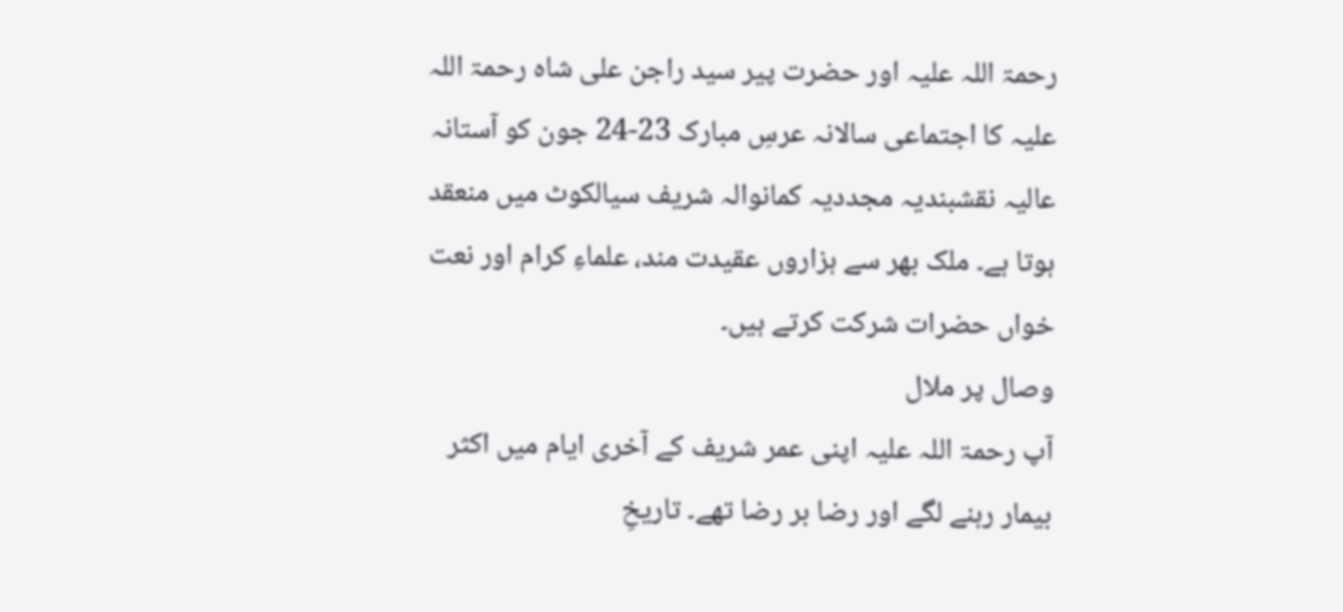رحمۃ اللہ علیہ اور حضرت پیر سید راجن علی شاہ رحمۃ اللہ علیہ کا اجتماعی سالانہ عرسِ مبارک 23-24 جون کو آستانہ عالیہ نقشبندیہ مجددیہ کمانوالہ شریف سیالکوٹ میں منعقد ہوتا ہے۔ ملک بھر سے ہزاروں عقیدت مند، علماءِ کرام اور نعت خواں حضرات شرکت کرتے ہیں۔
وصال پر ملال
آپ رحمۃ اللہ علیہ اپنی عمر شریف کے آخری ایام میں اکثر بیمار رہنے لگے اور رضا بر رضا تھے۔ تاریخِ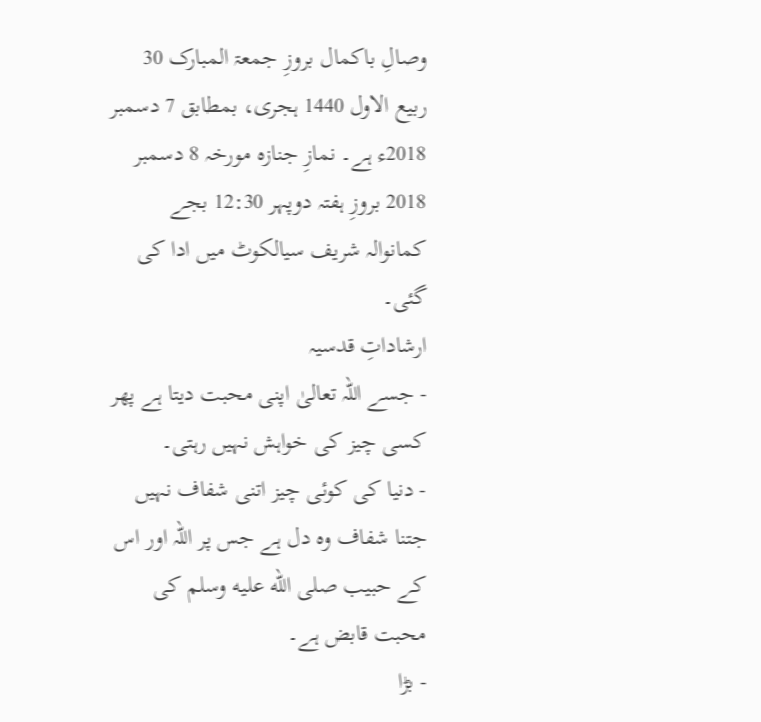وصالِ باکمال بروزِ جمعۃ المبارک 30 ربیع الاول 1440 ہجری، بمطابق 7 دسمبر 2018ء ہے۔ نمازِ جنازہ مورخہ 8 دسمبر 2018 بروزِ ہفتہ دوپہر 12:30 بجے کمانوالہ شریف سیالکوٹ میں ادا کی گئی۔
ارشاداتِ قدسیہ
- جسے اللہ تعالیٰ اپنی محبت دیتا ہے پھر کسی چیز کی خواہش نہیں رہتی۔
- دنیا کی کوئی چیز اتنی شفاف نہیں جتنا شفاف وہ دل ہے جس پر اللہ اور اس کے حبیب صلى الله عليه وسلم کی محبت قابض ہے۔
- بڑا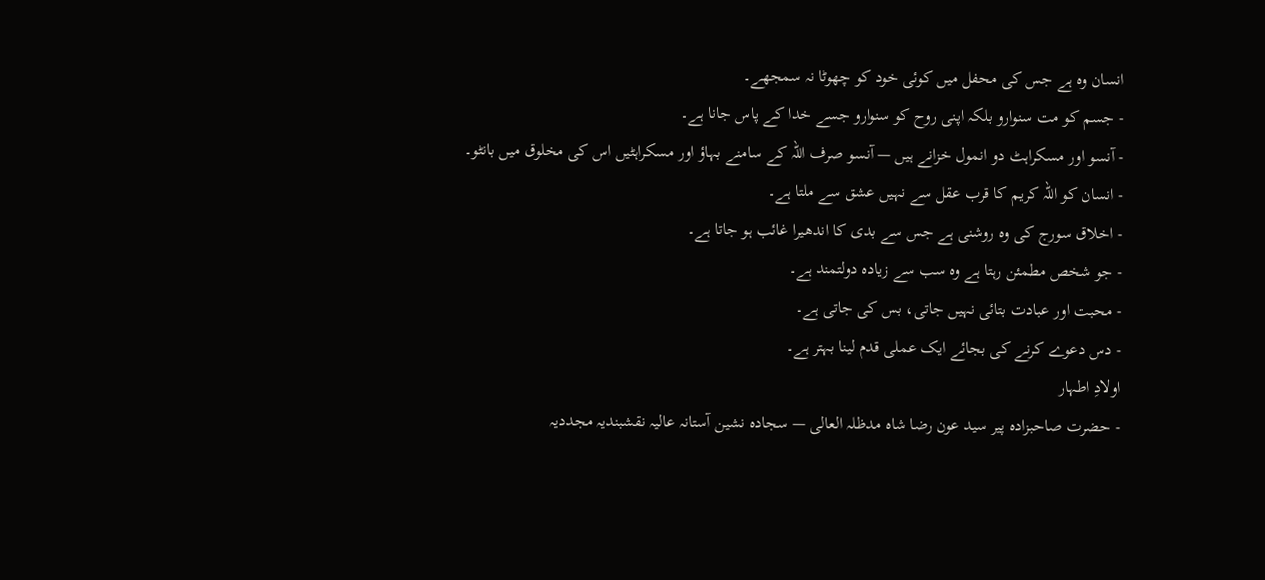انسان وہ ہے جس کی محفل میں کوئی خود کو چھوٹا نہ سمجھے۔
- جسم کو مت سنوارو بلکہ اپنی روح کو سنوارو جسے خدا کے پاس جانا ہے۔
- آنسو اور مسکراہٹ دو انمول خزانے ہیں — آنسو صرف اللہ کے سامنے بہاؤ اور مسکراہٹیں اس کی مخلوق میں بانٹو۔
- انسان کو اللہ کریم کا قرب عقل سے نہیں عشق سے ملتا ہے۔
- اخلاق سورج کی وہ روشنی ہے جس سے بدی کا اندھیرا غائب ہو جاتا ہے۔
- جو شخص مطمئن رہتا ہے وہ سب سے زیادہ دولتمند ہے۔
- محبت اور عبادت بتائی نہیں جاتی، بس کی جاتی ہے۔
- دس دعوے کرنے کی بجائے ایک عملی قدم لینا بہتر ہے۔
اولادِ اطہار
- حضرت صاحبزادہ پیر سید عون رضا شاہ مدظلہ العالی — سجادہ نشین آستانہ عالیہ نقشبندیہ مجددیہ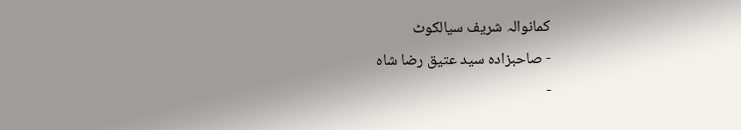کمانوالہ شریف سیالکوٹ
- صاحبزادہ سید عتیق رضا شاہ
-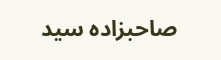صاحبزادہ سید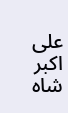علی اکبر شاہ